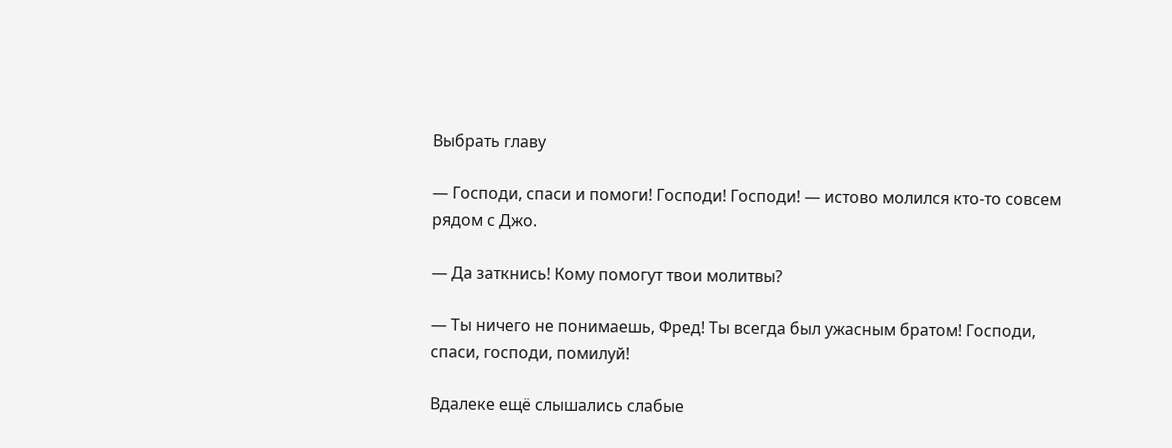Выбрать главу

— Господи, спаси и помоги! Господи! Господи! — истово молился кто-то совсем рядом с Джо.

— Да заткнись! Кому помогут твои молитвы?

— Ты ничего не понимаешь, Фред! Ты всегда был ужасным братом! Господи, спаси, господи, помилуй!

Вдалеке ещё слышались слабые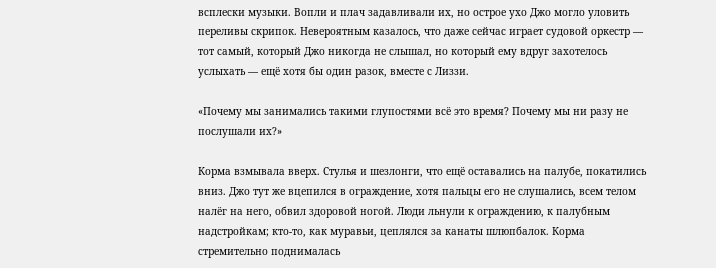всплески музыки. Вопли и плач задавливали их, но острое ухо Джо могло уловить переливы скрипок. Невероятным казалось, что даже сейчас играет судовой оркестр — тот самый, который Джо никогда не слышал, но который ему вдруг захотелось услыхать — ещё хотя бы один разок, вместе с Лиззи.

«Почему мы занимались такими глупостями всё это время? Почему мы ни разу не послушали их?»

Корма взмывала вверх. Стулья и шезлонги, что ещё оставались на палубе, покатились вниз. Джо тут же вцепился в ограждение, хотя пальцы его не слушались, всем телом налёг на него, обвил здоровой ногой. Люди льнули к ограждению, к палубным надстройкам; кто-то, как муравьи, цеплялся за канаты шлюпбалок. Корма стремительно поднималась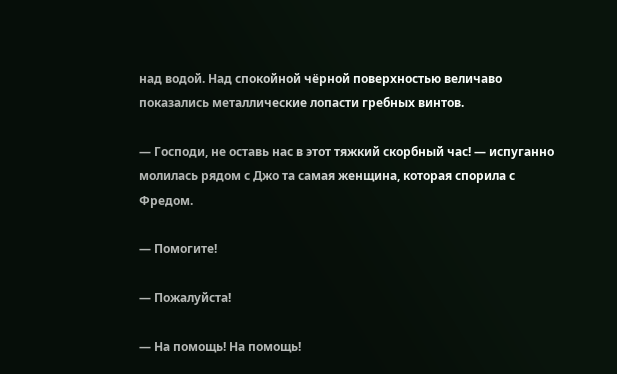над водой. Над спокойной чёрной поверхностью величаво показались металлические лопасти гребных винтов.

— Господи, не оставь нас в этот тяжкий скорбный час! — испуганно молилась рядом с Джо та самая женщина, которая спорила с Фредом.

— Помогите!

— Пожалуйста!

— На помощь! На помощь!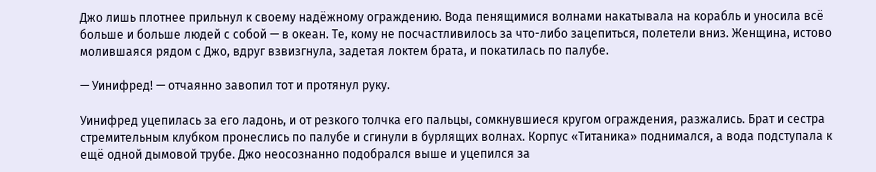Джо лишь плотнее прильнул к своему надёжному ограждению. Вода пенящимися волнами накатывала на корабль и уносила всё больше и больше людей с собой — в океан. Те, кому не посчастливилось за что-либо зацепиться, полетели вниз. Женщина, истово молившаяся рядом с Джо, вдруг взвизгнула, задетая локтем брата, и покатилась по палубе.

— Уинифред! — отчаянно завопил тот и протянул руку.

Уинифред уцепилась за его ладонь, и от резкого толчка его пальцы, сомкнувшиеся кругом ограждения, разжались. Брат и сестра стремительным клубком пронеслись по палубе и сгинули в бурлящих волнах. Корпус «Титаника» поднимался, а вода подступала к ещё одной дымовой трубе. Джо неосознанно подобрался выше и уцепился за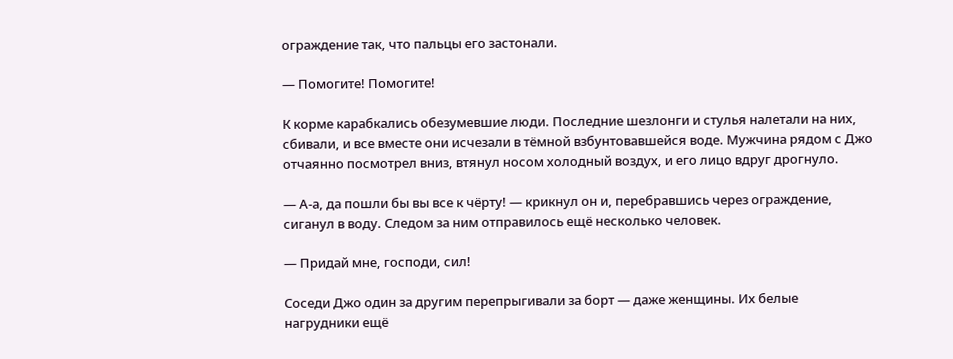ограждение так, что пальцы его застонали.

— Помогите! Помогите!

К корме карабкались обезумевшие люди. Последние шезлонги и стулья налетали на них, сбивали, и все вместе они исчезали в тёмной взбунтовавшейся воде. Мужчина рядом с Джо отчаянно посмотрел вниз, втянул носом холодный воздух, и его лицо вдруг дрогнуло.

— А-а, да пошли бы вы все к чёрту! — крикнул он и, перебравшись через ограждение, сиганул в воду. Следом за ним отправилось ещё несколько человек.

— Придай мне, господи, сил!

Соседи Джо один за другим перепрыгивали за борт — даже женщины. Их белые нагрудники ещё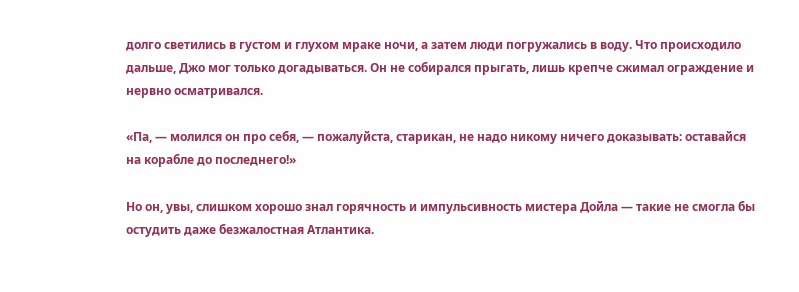долго светились в густом и глухом мраке ночи, а затем люди погружались в воду. Что происходило дальше, Джо мог только догадываться. Он не собирался прыгать, лишь крепче сжимал ограждение и нервно осматривался.

«Па, — молился он про себя, — пожалуйста, старикан, не надо никому ничего доказывать: оставайся на корабле до последнего!»

Но он, увы, слишком хорошо знал горячность и импульсивность мистера Дойла — такие не смогла бы остудить даже безжалостная Атлантика.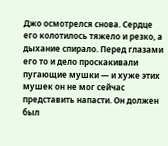Джо осмотрелся снова. Сердце его колотилось тяжело и резко, а дыхание спирало. Перед глазами его то и дело проскакивали пугающие мушки — и хуже этих мушек он не мог сейчас представить напасти. Он должен был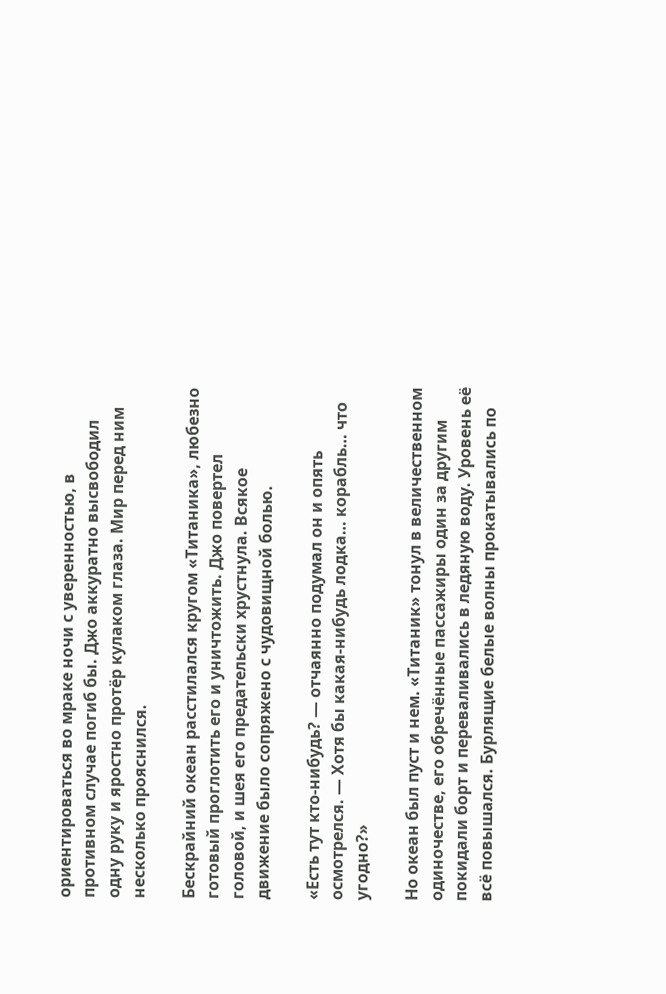ориентироваться во мраке ночи с уверенностью, в противном случае погиб бы. Джо аккуратно высвободил одну руку и яростно протёр кулаком глаза. Мир перед ним несколько прояснился.

Бескрайний океан расстилался кругом «Титаника», любезно готовый проглотить его и уничтожить. Джо повертел головой, и шея его предательски хрустнула. Всякое движение было сопряжено с чудовищной болью.

«Есть тут кто-нибудь? — отчаянно подумал он и опять осмотрелся. — Хотя бы какая-нибудь лодка… корабль… что угодно?»

Но океан был пуст и нем. «Титаник» тонул в величественном одиночестве, его обречённые пассажиры один за другим покидали борт и переваливались в ледяную воду. Уровень её всё повышался. Бурлящие белые волны прокатывались по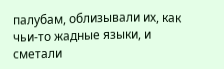палубам, облизывали их, как чьи-то жадные языки, и сметали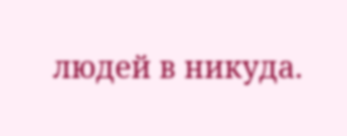людей в никуда.